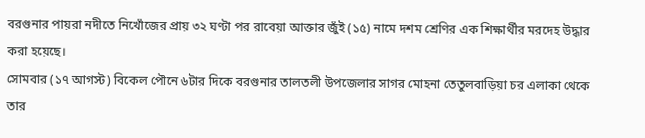বরগুনার পায়রা নদীতে নিখোঁজের প্রায় ৩২ ঘণ্টা পর রাবেয়া আক্তার জুঁই (১৫) নামে দশম শ্রেণির এক শিক্ষার্থীর মরদেহ উদ্ধার করা হয়েছে।
সোমবার (১৭ আগস্ট) বিকেল পৌনে ৬টার দিকে বরগুনার তালতলী উপজেলার সাগর মোহনা তেতুলবাড়িয়া চর এলাকা থেকে তার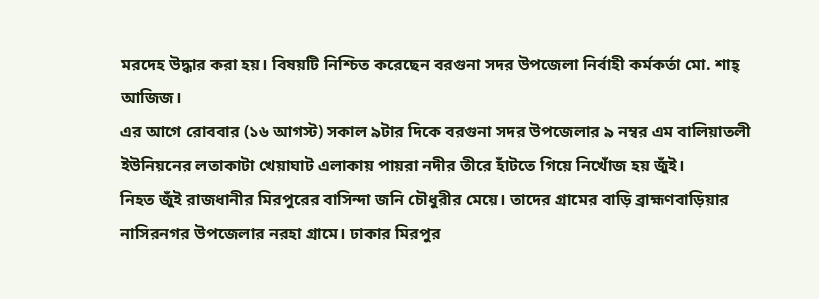মরদেহ উদ্ধার করা হয়। বিষয়টি নিশ্চিত করেছেন বরগুনা সদর উপজেলা নির্বাহী কর্মকর্তা মো. শাহ্ আজিজ।
এর আগে রোববার (১৬ আগস্ট) সকাল ৯টার দিকে বরগুনা সদর উপজেলার ৯ নম্বর এম বালিয়াতলী ইউনিয়নের লতাকাটা খেয়াঘাট এলাকায় পায়রা নদীর তীরে হাঁটতে গিয়ে নিখোঁজ হয় জুঁই।
নিহত জুঁই রাজধানীর মিরপুরের বাসিন্দা জনি চৌধুরীর মেয়ে। তাদের গ্রামের বাড়ি ব্রাহ্মণবাড়িয়ার নাসিরনগর উপজেলার নরহা গ্রামে। ঢাকার মিরপুর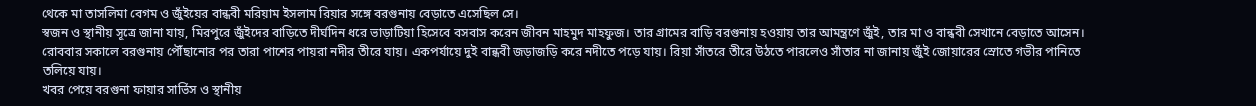থেকে মা তাসলিমা বেগম ও জুঁইয়ের বান্ধবী মরিয়াম ইসলাম রিয়ার সঙ্গে বরগুনায় বেড়াতে এসেছিল সে।
স্বজন ও স্থানীয় সূত্রে জানা যায়, মিরপুরে জুঁইদের বাড়িতে দীর্ঘদিন ধরে ভাড়াটিয়া হিসেবে বসবাস করেন জীবন মাহমুদ মাহফুজ। তার গ্রামের বাড়ি বরগুনায় হওয়ায় তার আমন্ত্রণে জুঁই, তার মা ও বান্ধবী সেখানে বেড়াতে আসেন।
রোববার সকালে বরগুনায় পৌঁছানোর পর তারা পাশের পায়রা নদীর তীরে যায়। একপর্যায়ে দুই বান্ধবী জড়াজড়ি করে নদীতে পড়ে যায়। রিয়া সাঁতরে তীরে উঠতে পারলেও সাঁতার না জানায় জুঁই জোয়ারের স্রোতে গভীর পানিতে তলিয়ে যায়।
খবর পেয়ে বরগুনা ফায়ার সার্ভিস ও স্থানীয়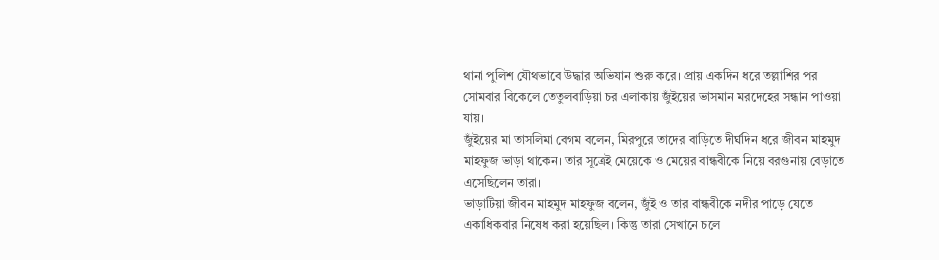থানা পুলিশ যৌথভাবে উদ্ধার অভিযান শুরু করে। প্রায় একদিন ধরে তল্লাশির পর সোমবার বিকেলে তেতুলবাড়িয়া চর এলাকায় জুঁইয়ের ভাসমান মরদেহের সন্ধান পাওয়া যায়।
জুঁইয়ের মা তাসলিমা বেগম বলেন, মিরপুরে তাদের বাড়িতে দীর্ঘদিন ধরে জীবন মাহমুদ মাহফুজ ভাড়া থাকেন। তার সূত্রেই মেয়েকে ও মেয়ের বান্ধবীকে নিয়ে বরগুনায় বেড়াতে এসেছিলেন তারা।
ভাড়াটিয়া জীবন মাহমুদ মাহফুজ বলেন, জুঁই ও তার বান্ধবীকে নদীর পাড়ে যেতে একাধিকবার নিষেধ করা হয়েছিল। কিন্তু তারা সেখানে চলে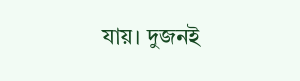যায়। দুজনই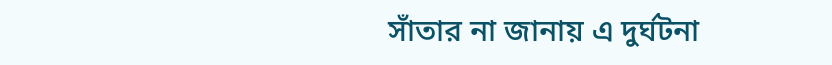সাঁতার না জানায় এ দুর্ঘটনা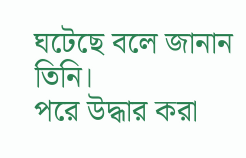ঘটেছে বলে জানান তিনি।
পরে উদ্ধার করা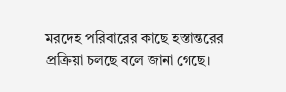মরদেহ পরিবারের কাছে হস্তান্তরের প্রক্রিয়া চলছে বলে জানা গেছে।